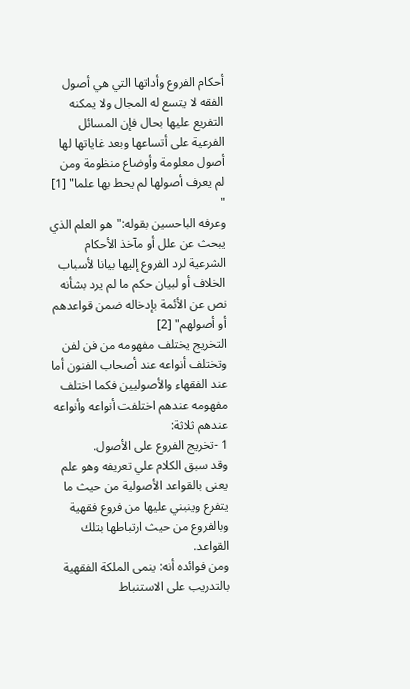أحكام الفروع وأداتها التي هي أصول الفقه لا يتسع له المجال ولا يمكنه التفريع عليها بحال فإن المسائل الفرعية على أتساعها وبعد غاياتها لها أصول معلومة وأوضاع منظومة ومن لم يعرف أصولها لم يحط بها علما" [1] "
وعرفه الباحسين بقوله:"هو العلم الذي يبحث عن علل أو مآخذ الأحكام الشرعية لرد الفروع إليها بيانا لأسباب الخلاف أو لبيان حكم ما لم يرد بشأنه نص عن الأئمة بإدخاله ضمن قواعدهم أو أصولهم" [2]
التخريج يختلف مفهومه من فن لفن وتختلف أنواعه عند أصحاب الفنون أما عند الفقهاء والأصوليين فكما اختلف مفهومه عندهم اختلفت أنواعه وأنواعه عندهم ثلاثة:
1 -تخريج الفروع على الأصول.
وقد سبق الكلام علي تعريفه وهو علم يعنى بالقواعد الأصولية من حيث ما يتفرع وينبني عليها من فروع فقهية وبالفروع من حيث ارتباطها بتلك القواعد.
ومن فوائده أنه: ينمى الملكة الفقهية بالتدريب على الاستنباط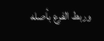وربط الفرع بأصله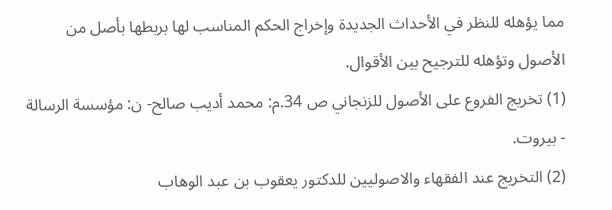مما يؤهله للنظر في الأحداث الجديدة وإخراج الحكم المناسب لها بربطها بأصل من الأصول وتؤهله للترجيح بين الأقوال.
(1) تخريج الفروع على الأصول للزنجاني ص 34.م: محمد أديب صالح- ن: مؤسسة الرسالة - بيروت.
(2) التخريج عند الفقهاء والاصوليين للدكتور يعقوب بن عبد الوهاب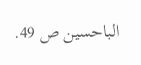الباحسين ص 49.